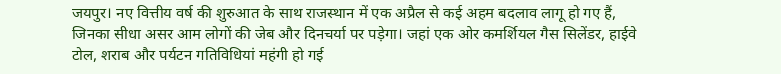जयपुर। नए वित्तीय वर्ष की शुरुआत के साथ राजस्थान में एक अप्रैल से कई अहम बदलाव लागू हो गए हैं, जिनका सीधा असर आम लोगों की जेब और दिनचर्या पर पड़ेगा। जहां एक ओर कमर्शियल गैस सिलेंडर, हाईवे टोल, शराब और पर्यटन गतिविधियां महंगी हो गई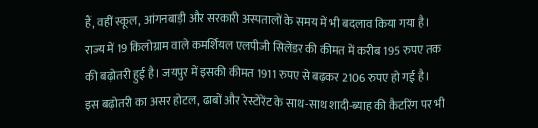हैं, वहीं स्कूल, आंगनबाड़ी और सरकारी अस्पतालों के समय में भी बदलाव किया गया है।
राज्य में 19 किलोग्राम वाले कमर्शियल एलपीजी सिलेंडर की कीमत में करीब 195 रुपए तक की बढ़ोतरी हुई है। जयपुर में इसकी कीमत 1911 रुपए से बढ़कर 2106 रुपए हो गई है। इस बढ़ोतरी का असर होटल, ढाबों और रेस्टोरेंट के साथ-साथ शादी-ब्याह की कैटरिंग पर भी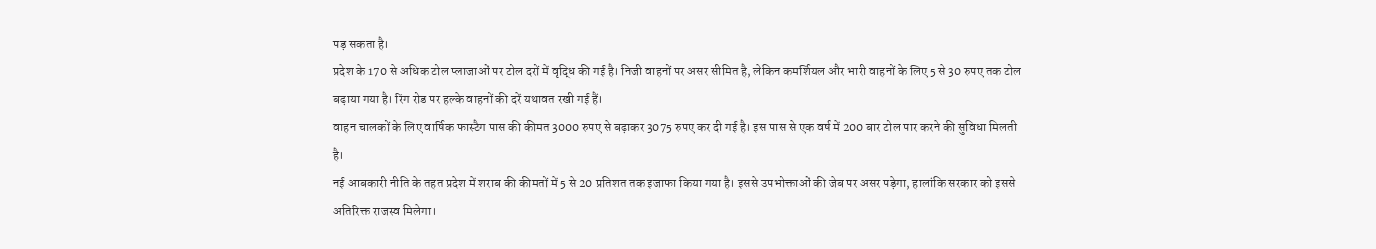पड़ सकता है।
प्रदेश के 170 से अधिक टोल प्लाजाओं पर टोल दरों में वृद्धि की गई है। निजी वाहनों पर असर सीमित है, लेकिन कमर्शियल और भारी वाहनों के लिए 5 से 30 रुपए तक टोल बढ़ाया गया है। रिंग रोड पर हल्के वाहनों की दरें यथावत रखी गई हैं।
वाहन चालकों के लिए वार्षिक फास्टैग पास की कीमत 3000 रुपए से बढ़ाकर 3075 रुपए कर दी गई है। इस पास से एक वर्ष में 200 बार टोल पार करने की सुविधा मिलती है।
नई आबकारी नीति के तहत प्रदेश में शराब की कीमतों में 5 से 20 प्रतिशत तक इजाफा किया गया है। इससे उपभोक्ताओं की जेब पर असर पड़ेगा, हालांकि सरकार को इससे अतिरिक्त राजस्व मिलेगा।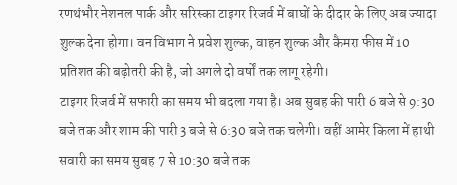रणथंभौर नेशनल पार्क और सरिस्का टाइगर रिजर्व में बाघों के दीदार के लिए अब ज्यादा शुल्क देना होगा। वन विभाग ने प्रवेश शुल्क, वाहन शुल्क और कैमरा फीस में 10 प्रतिशत की बढ़ोतरी की है, जो अगले दो वर्षों तक लागू रहेगी।
टाइगर रिजर्व में सफारी का समय भी बदला गया है। अब सुबह की पारी 6 बजे से 9:30 बजे तक और शाम की पारी 3 बजे से 6:30 बजे तक चलेगी। वहीं आमेर किला में हाथी सवारी का समय सुबह 7 से 10:30 बजे तक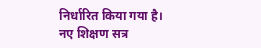निर्धारित किया गया है।
नए शिक्षण सत्र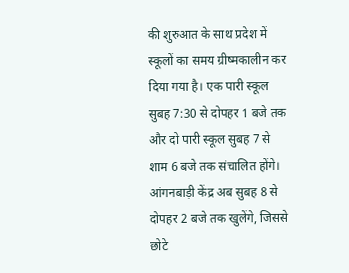की शुरुआत के साथ प्रदेश में स्कूलों का समय ग्रीष्मकालीन कर दिया गया है। एक पारी स्कूल सुबह 7:30 से दोपहर 1 बजे तक और दो पारी स्कूल सुबह 7 से शाम 6 बजे तक संचालित होंगे।
आंगनबाड़ी केंद्र अब सुबह 8 से दोपहर 2 बजे तक खुलेंगे, जिससे छोटे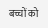बच्चों को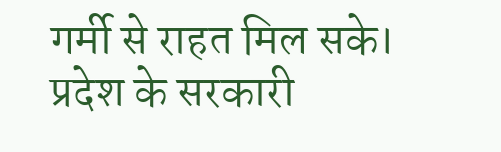गर्मी से राहत मिल सके।
प्रदेश के सरकारी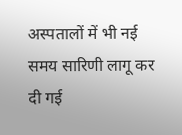अस्पतालों में भी नई समय सारिणी लागू कर दी गई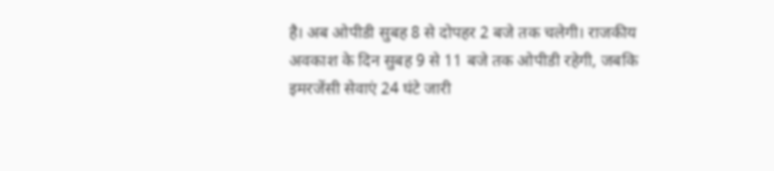है। अब ओपीडी सुबह 8 से दोपहर 2 बजे तक चलेगी। राजकीय अवकाश के दिन सुबह 9 से 11 बजे तक ओपीडी रहेगी, जबकि इमरजेंसी सेवाएं 24 घंटे जारी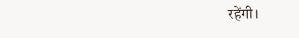रहेंगी।